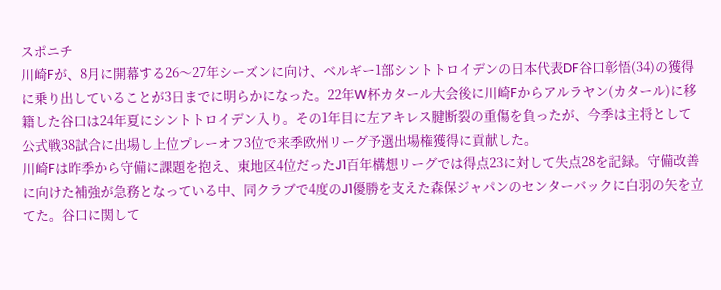スポニチ
川崎Fが、8月に開幕する26〜27年シーズンに向け、ベルギー1部シントトロイデンの日本代表DF谷口彰悟(34)の獲得に乗り出していることが3日までに明らかになった。22年W杯カタール大会後に川崎Fからアルラヤン(カタール)に移籍した谷口は24年夏にシントトロイデン入り。その1年目に左アキレス腱断裂の重傷を負ったが、今季は主将として公式戦38試合に出場し上位プレーオフ3位で来季欧州リーグ予選出場権獲得に貢献した。
川崎Fは昨季から守備に課題を抱え、東地区4位だったJ1百年構想リーグでは得点23に対して失点28を記録。守備改善に向けた補強が急務となっている中、同クラブで4度のJ1優勝を支えた森保ジャパンのセンターバックに白羽の矢を立てた。谷口に関して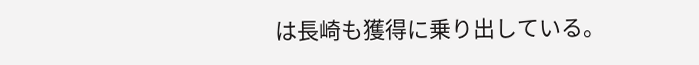は長崎も獲得に乗り出している。